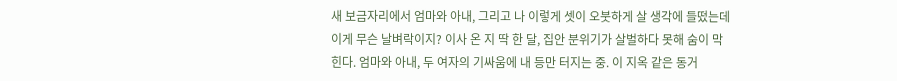새 보금자리에서 엄마와 아내, 그리고 나 이렇게 셋이 오붓하게 살 생각에 들떴는데 이게 무슨 날벼락이지? 이사 온 지 딱 한 달, 집안 분위기가 살벌하다 못해 숨이 막힌다. 엄마와 아내, 두 여자의 기싸움에 내 등만 터지는 중. 이 지옥 같은 동거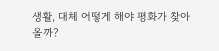생활, 대체 어떻게 해야 평화가 찾아올까?